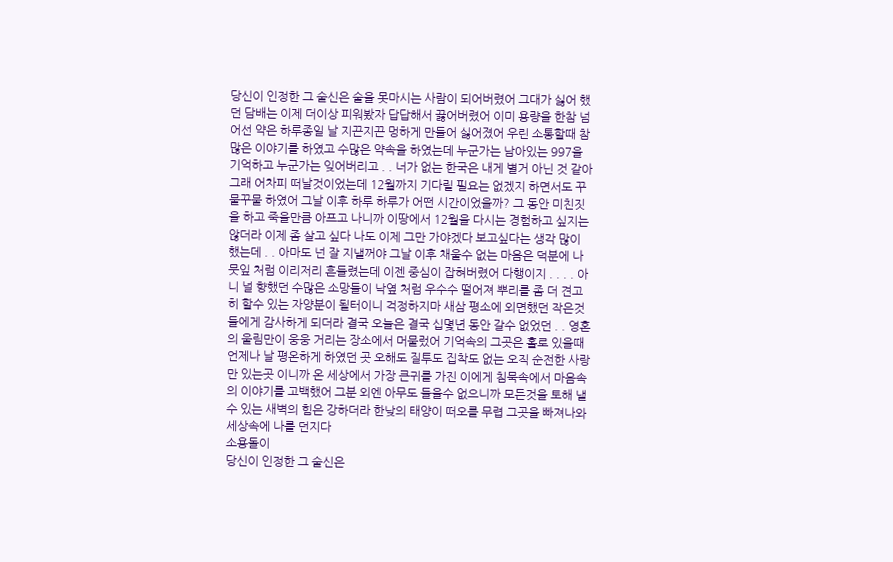당신이 인정한 그 술신은 술을 못마시는 사람이 되어버렸어 그대가 싫어 했던 담배는 이제 더이상 피워봤자 답답해서 끓어버렸어 이미 용량을 한참 넘어선 약은 하루종일 날 지끈지끈 멍하게 만들어 싫어졌어 우린 소통할때 참 많은 이야기를 하였고 수많은 약속을 하였는데 누군가는 남아있는 997을 기억하고 누군가는 잊어버리고 . . 너가 없는 한국은 내게 별거 아닌 것 같아 그래 어차피 떠날것이었는데 12월까지 기다릴 필요는 없겠지 하면서도 꾸물꾸물 하였어 그날 이후 하루 하루가 어떤 시간이었을까? 그 동안 미친짓을 하고 죽을만큼 아프고 나니까 이땅에서 12월을 다시는 경험하고 싶지는 않더라 이제 좀 살고 싶다 나도 이제 그만 가야겠다 보고싶다는 생각 많이 했는데 . . 아마도 넌 잘 지낼꺼야 그날 이후 채울수 없는 마음은 덕분에 나뭇잎 처럼 이리저리 흔들렸는데 이젠 중심이 잡혀버렸어 다행이지 . . . . 아니 널 향했던 수많은 소망들이 낙옆 처럼 우수수 떨어져 뿌리를 좀 더 견고히 할수 있는 자양분이 될터이니 걱정하지마 새삼 평소에 외면했던 작은것들에게 감사하게 되더라 결국 오늘은 결국 십몇년 동안 갈수 없었던 . . 영혼의 울림만이 웅웅 거리는 장소에서 머물렀어 기억속의 그곳은 홀로 있을때 언제나 날 평온하게 하였던 곳 오해도 질투도 집착도 없는 오직 순전한 사랑만 있는곳 이니까 온 세상에서 가장 큰귀를 가진 이에게 침묵속에서 마음속의 이야기를 고백했어 그분 외엔 아무도 들을수 없으니까 모든것을 토해 낼수 있는 새벽의 힘은 강하더라 한낮의 태양이 떠오를 무렵 그곳을 빠져나와 세상속에 나를 던지다
소용돌이
당신이 인정한 그 술신은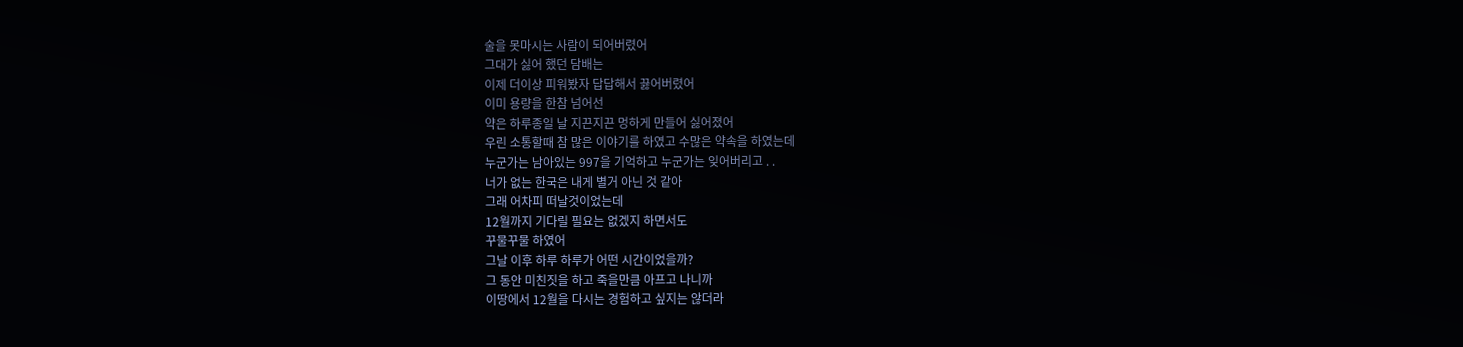술을 못마시는 사람이 되어버렸어
그대가 싫어 했던 담배는
이제 더이상 피워봤자 답답해서 끓어버렸어
이미 용량을 한참 넘어선
약은 하루종일 날 지끈지끈 멍하게 만들어 싫어졌어
우린 소통할때 참 많은 이야기를 하였고 수많은 약속을 하였는데
누군가는 남아있는 997을 기억하고 누군가는 잊어버리고 . .
너가 없는 한국은 내게 별거 아닌 것 같아
그래 어차피 떠날것이었는데
12월까지 기다릴 필요는 없겠지 하면서도
꾸물꾸물 하였어
그날 이후 하루 하루가 어떤 시간이었을까?
그 동안 미친짓을 하고 죽을만큼 아프고 나니까
이땅에서 12월을 다시는 경험하고 싶지는 않더라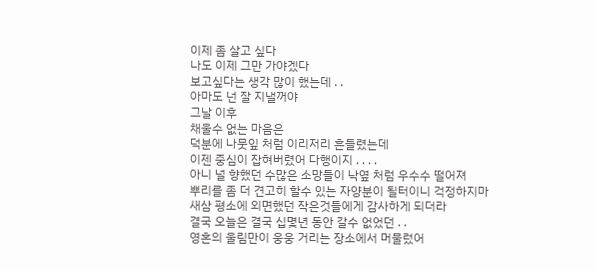이제 좀 살고 싶다
나도 이제 그만 가야겠다
보고싶다는 생각 많이 했는데 . .
아마도 넌 잘 지낼꺼야
그날 이후
채울수 없는 마음은
덕분에 나뭇잎 처럼 이리저리 흔들렸는데
이젠 중심이 잡혀버렸어 다행이지 . . . .
아니 널 향했던 수많은 소망들이 낙옆 처럼 우수수 떨어져
뿌리를 좀 더 견고히 할수 있는 자양분이 될터이니 걱정하지마
새삼 평소에 외면했던 작은것들에게 감사하게 되더라
결국 오늘은 결국 십몇년 동안 갈수 없었던 . .
영혼의 울림만이 웅웅 거리는 장소에서 머물렀어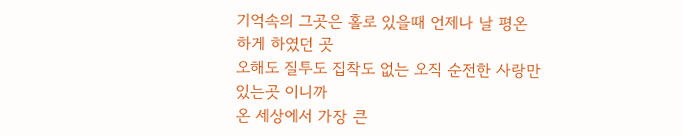기억속의 그곳은 홀로 있을때 언제나 날 평온하게 하였던 곳
오해도 질투도 집착도 없는 오직 순전한 사랑만 있는곳 이니까
온 세상에서 가장 큰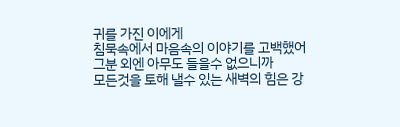귀를 가진 이에게
침묵속에서 마음속의 이야기를 고백했어
그분 외엔 아무도 들을수 없으니까
모든것을 토해 낼수 있는 새벽의 힘은 강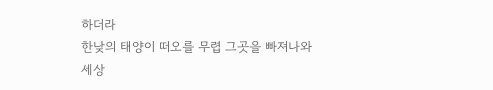하더라
한낮의 태양이 떠오를 무렵 그곳을 빠져나와
세상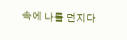속에 나를 던지다